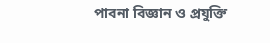পাবনা বিজ্ঞান ও প্রযুক্তি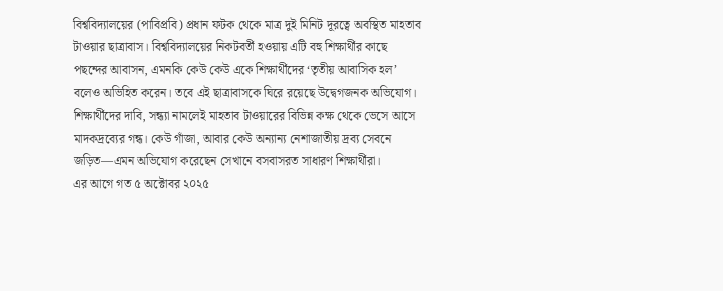বিশ্ববিদ্যালয়ের (পাবিপ্রবি) প্রধান ফটক থেকে মাত্র দুই মিনিট দূরত্বে অবস্থিত মাহতাব টাওয়ার ছাত্রাবাস। বিশ্ববিদ্যালয়ের নিকটবর্তী হওয়ায় এটি বহু শিক্ষার্থীর কাছে পছন্দের আবাসন, এমনকি কেউ কেউ একে শিক্ষার্থীদের ‘তৃতীয় আবাসিক হল’ বলেও অভিহিত করেন। তবে এই ছাত্রাবাসকে ঘিরে রয়েছে উদ্বেগজনক অভিযোগ।
শিক্ষার্থীদের দাবি, সন্ধ্যা নামলেই মাহতাব টাওয়ারের বিভিন্ন কক্ষ থেকে ভেসে আসে মাদকদ্রব্যের গন্ধ। কেউ গাঁজা, আবার কেউ অন্যান্য নেশাজাতীয় দ্রব্য সেবনে জড়িত—এমন অভিযোগ করেছেন সেখানে বসবাসরত সাধারণ শিক্ষার্থীরা।
এর আগে গত ৫ অক্টোবর ২০২৫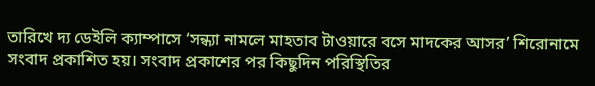তারিখে দ্য ডেইলি ক্যাম্পাসে ‘সন্ধ্যা নামলে মাহতাব টাওয়ারে বসে মাদকের আসর’ শিরোনামে সংবাদ প্রকাশিত হয়। সংবাদ প্রকাশের পর কিছুদিন পরিস্থিতির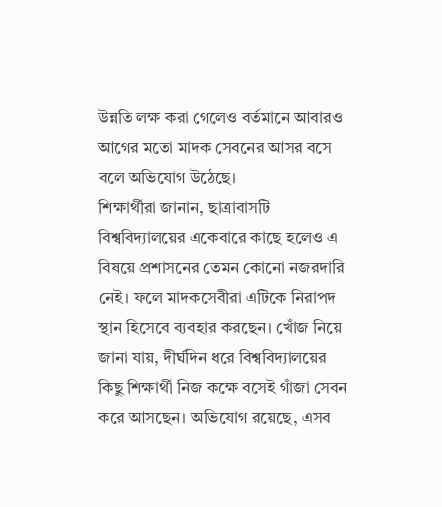উন্নতি লক্ষ করা গেলেও বর্তমানে আবারও আগের মতো মাদক সেবনের আসর বসে বলে অভিযোগ উঠেছে।
শিক্ষার্থীরা জানান, ছাত্রাবাসটি বিশ্ববিদ্যালয়ের একেবারে কাছে হলেও এ বিষয়ে প্রশাসনের তেমন কোনো নজরদারি নেই। ফলে মাদকসেবীরা এটিকে নিরাপদ স্থান হিসেবে ব্যবহার করছেন। খোঁজ নিয়ে জানা যায়, দীর্ঘদিন ধরে বিশ্ববিদ্যালয়ের কিছু শিক্ষার্থী নিজ কক্ষে বসেই গাঁজা সেবন করে আসছেন। অভিযোগ রয়েছে, এসব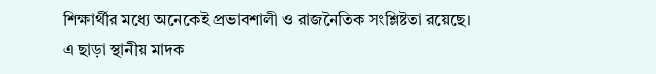শিক্ষার্থীর মধ্যে অনেকেই প্রভাবশালী ও রাজনৈতিক সংশ্লিষ্টতা রয়েছে।
এ ছাড়া স্থানীয় মাদক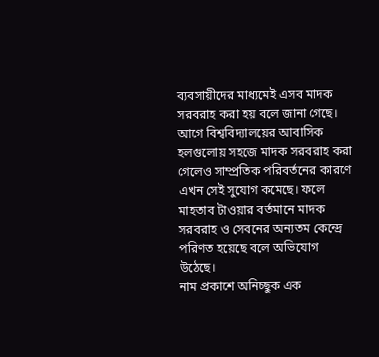ব্যবসায়ীদের মাধ্যমেই এসব মাদক সরবরাহ করা হয় বলে জানা গেছে। আগে বিশ্ববিদ্যালয়ের আবাসিক হলগুলোয় সহজে মাদক সরবরাহ করা গেলেও সাম্প্রতিক পরিবর্তনের কারণে এখন সেই সুযোগ কমেছে। ফলে মাহতাব টাওয়ার বর্তমানে মাদক সরবরাহ ও সেবনের অন্যতম কেন্দ্রে পরিণত হয়েছে বলে অভিযোগ উঠেছে।
নাম প্রকাশে অনিচ্ছুক এক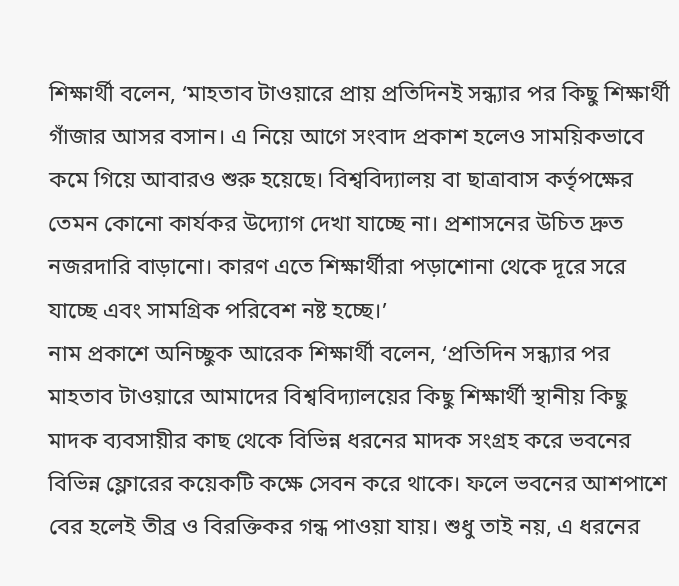শিক্ষার্থী বলেন, ‘মাহতাব টাওয়ারে প্রায় প্রতিদিনই সন্ধ্যার পর কিছু শিক্ষার্থী গাঁজার আসর বসান। এ নিয়ে আগে সংবাদ প্রকাশ হলেও সাময়িকভাবে কমে গিয়ে আবারও শুরু হয়েছে। বিশ্ববিদ্যালয় বা ছাত্রাবাস কর্তৃপক্ষের তেমন কোনো কার্যকর উদ্যোগ দেখা যাচ্ছে না। প্রশাসনের উচিত দ্রুত নজরদারি বাড়ানো। কারণ এতে শিক্ষার্থীরা পড়াশোনা থেকে দূরে সরে যাচ্ছে এবং সামগ্রিক পরিবেশ নষ্ট হচ্ছে।’
নাম প্রকাশে অনিচ্ছুক আরেক শিক্ষার্থী বলেন, ‘প্রতিদিন সন্ধ্যার পর মাহতাব টাওয়ারে আমাদের বিশ্ববিদ্যালয়ের কিছু শিক্ষার্থী স্থানীয় কিছু মাদক ব্যবসায়ীর কাছ থেকে বিভিন্ন ধরনের মাদক সংগ্রহ করে ভবনের বিভিন্ন ফ্লোরের কয়েকটি কক্ষে সেবন করে থাকে। ফলে ভবনের আশপাশে বের হলেই তীব্র ও বিরক্তিকর গন্ধ পাওয়া যায়। শুধু তাই নয়, এ ধরনের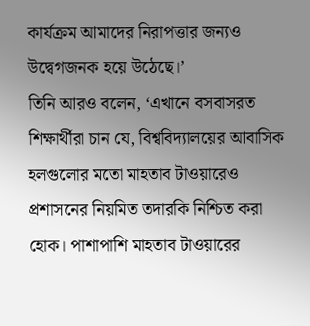কার্যক্রম আমাদের নিরাপত্তার জন্যও উদ্বেগজনক হয়ে উঠেছে।’
তিনি আরও বলেন, ‘এখানে বসবাসরত শিক্ষার্থীরা চান যে, বিশ্ববিদ্যালয়ের আবাসিক হলগুলোর মতো মাহতাব টাওয়ারেও প্রশাসনের নিয়মিত তদারকি নিশ্চিত করা হোক। পাশাপাশি মাহতাব টাওয়ারের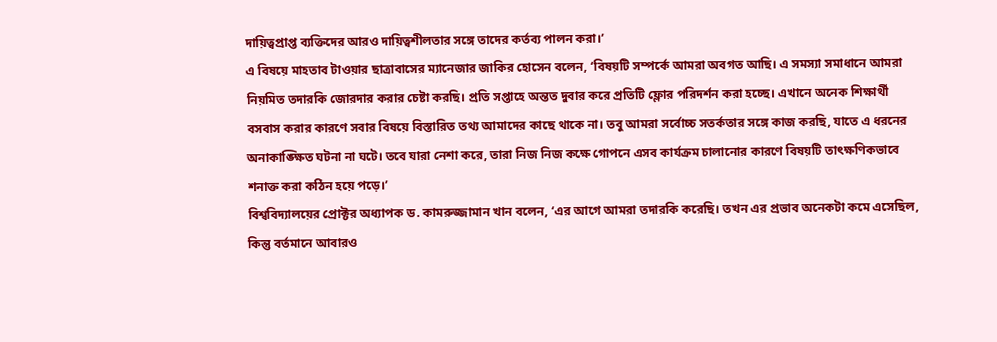দায়িত্বপ্রাপ্ত ব্যক্তিদের আরও দায়িত্বশীলতার সঙ্গে তাদের কর্তব্য পালন করা।’
এ বিষয়ে মাহতাব টাওয়ার ছাত্রাবাসের ম্যানেজার জাকির হোসেন বলেন, ‘বিষয়টি সম্পর্কে আমরা অবগত আছি। এ সমস্যা সমাধানে আমরা নিয়মিত তদারকি জোরদার করার চেষ্টা করছি। প্রতি সপ্তাহে অন্তত দুবার করে প্রতিটি ফ্লোর পরিদর্শন করা হচ্ছে। এখানে অনেক শিক্ষার্থী বসবাস করার কারণে সবার বিষয়ে বিস্তারিত তথ্য আমাদের কাছে থাকে না। তবু আমরা সর্বোচ্চ সতর্কতার সঙ্গে কাজ করছি, যাতে এ ধরনের অনাকাঙ্ক্ষিত ঘটনা না ঘটে। তবে যারা নেশা করে, তারা নিজ নিজ কক্ষে গোপনে এসব কার্যক্রম চালানোর কারণে বিষয়টি তাৎক্ষণিকভাবে শনাক্ত করা কঠিন হয়ে পড়ে।’
বিশ্ববিদ্যালয়ের প্রোক্টর অধ্যাপক ড. কামরুজ্জামান খান বলেন, ‘এর আগে আমরা তদারকি করেছি। তখন এর প্রভাব অনেকটা কমে এসেছিল, কিন্তু বর্তমানে আবারও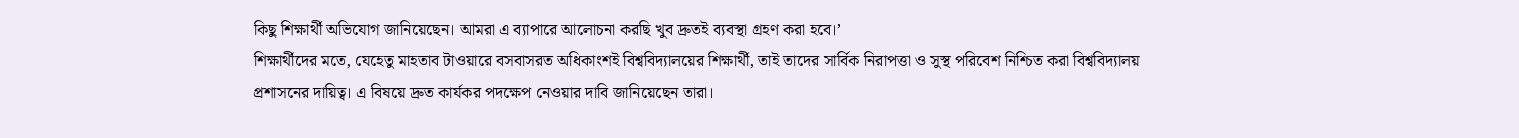কিছু শিক্ষার্থী অভিযোগ জানিয়েছেন। আমরা এ ব্যাপারে আলোচনা করছি খুব দ্রুতই ব্যবস্থা গ্রহণ করা হবে।’
শিক্ষার্থীদের মতে, যেহেতু মাহতাব টাওয়ারে বসবাসরত অধিকাংশই বিশ্ববিদ্যালয়ের শিক্ষার্থী, তাই তাদের সার্বিক নিরাপত্তা ও সুস্থ পরিবেশ নিশ্চিত করা বিশ্ববিদ্যালয় প্রশাসনের দায়িত্ব। এ বিষয়ে দ্রুত কার্যকর পদক্ষেপ নেওয়ার দাবি জানিয়েছেন তারা।